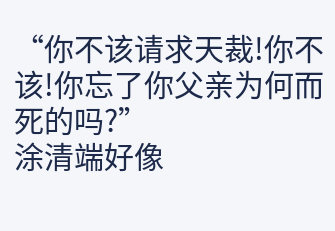“你不该请求天裁!你不该!你忘了你父亲为何而死的吗?”
涂清端好像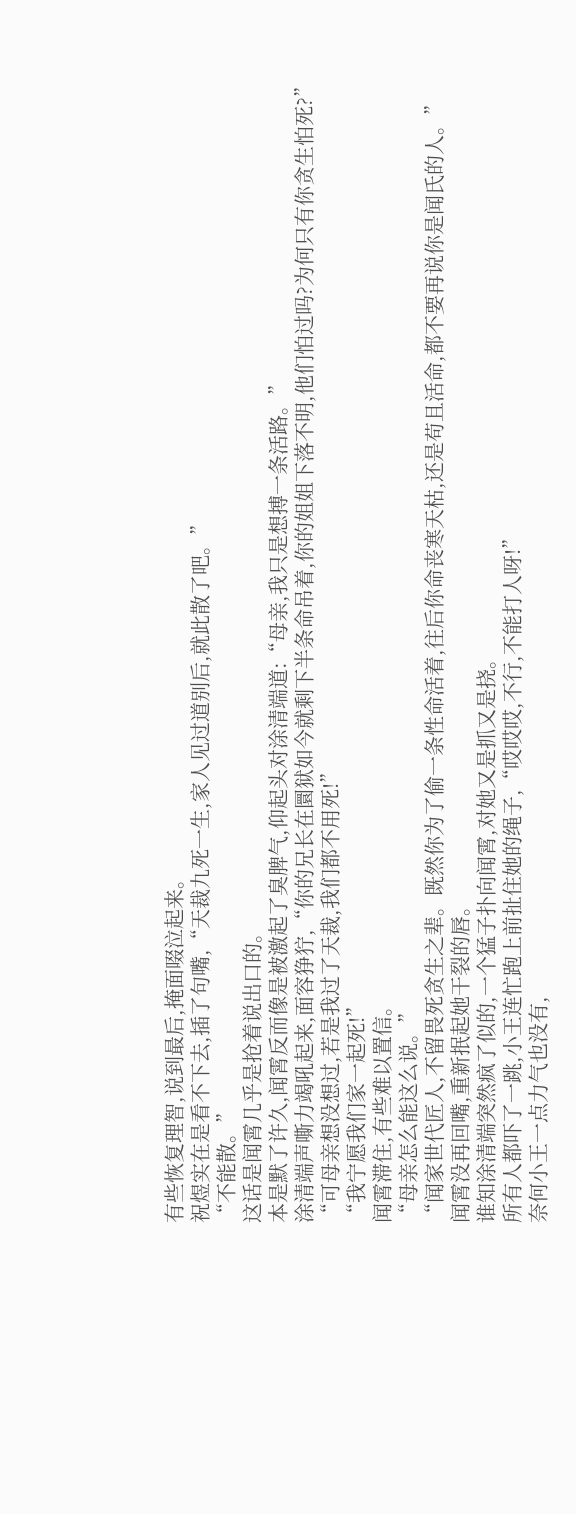有些恢复理智,说到最后,掩面啜泣起来。
祝煜实在是看不下去,插了句嘴,“天裁九死一生,家人见过道别后,就此散了吧。”
“不能散。”
这话是闻霄几乎是抢着说出口的。
本是默了许久,闻霄反而像是被激起了臭脾气,仰起头对涂清端道:“母亲,我只是想搏一条活路。”
涂清端声嘶力竭吼起来,面容狰狞,“你的兄长在圜狱如今就剩下半条命吊着,你的姐姐下落不明,他们怕过吗?为何只有你贪生怕死?”
“可母亲想没想过,若是我过了天裁,我们都不用死!”
“我宁愿我们家一起死!”
闻霄滞住,有些难以置信。
“母亲怎么能这么说。”
“闻家世代匠人,不留畏死贪生之辈。既然你为了偷一条性命活着,往后你命丧寒天枯,还是苟且活命,都不要再说你是闻氏的人。”
闻霄没再回嘴,重新抿起她干裂的唇。
谁知涂清端突然疯了似的,一个猛子扑向闻霄,对她又是抓又是挠。
所有人都吓了一跳,小王连忙跑上前扯住她的绳子,“哎哎哎,不行,不能打人呀!”
奈何小王一点力气也没有,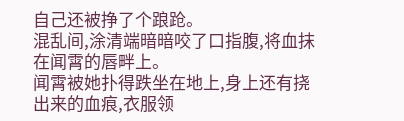自己还被挣了个踉跄。
混乱间,涂清端暗暗咬了口指腹,将血抹在闻霄的唇畔上。
闻霄被她扑得跌坐在地上,身上还有挠出来的血痕,衣服领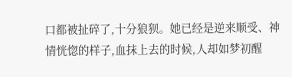口都被扯碎了,十分狼狈。她已经是逆来顺受、神情恍惚的样子,血抹上去的时候,人却如梦初醒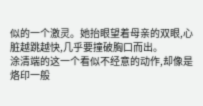似的一个激灵。她抬眼望着母亲的双眼,心脏越跳越快,几乎要撞破胸口而出。
涂清端的这一个看似不经意的动作,却像是烙印一般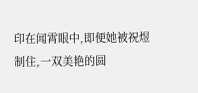印在闻霄眼中,即便她被祝煜制住,一双美艳的圆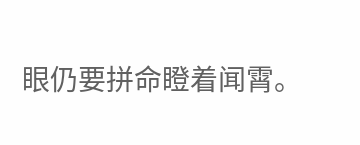眼仍要拼命瞪着闻霄。